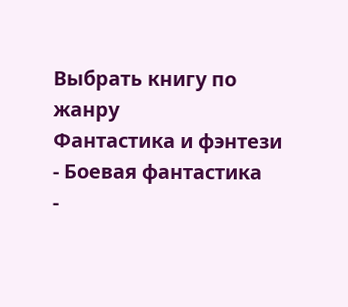Выбрать книгу по жанру
Фантастика и фэнтези
- Боевая фантастика
-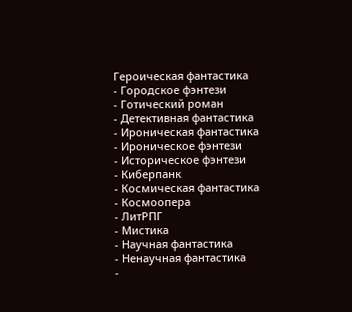Героическая фантастика
- Городское фэнтези
- Готический роман
- Детективная фантастика
- Ироническая фантастика
- Ироническое фэнтези
- Историческое фэнтези
- Киберпанк
- Космическая фантастика
- Космоопера
- ЛитРПГ
- Мистика
- Научная фантастика
- Ненаучная фантастика
-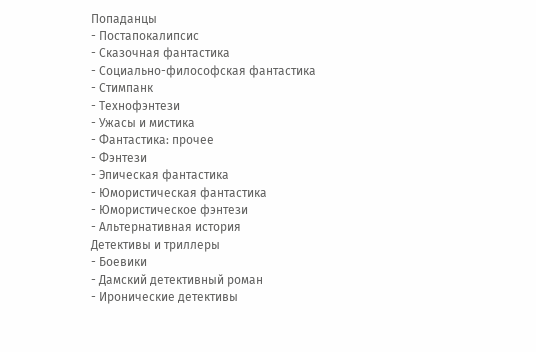Попаданцы
- Постапокалипсис
- Сказочная фантастика
- Социально-философская фантастика
- Стимпанк
- Технофэнтези
- Ужасы и мистика
- Фантастика: прочее
- Фэнтези
- Эпическая фантастика
- Юмористическая фантастика
- Юмористическое фэнтези
- Альтернативная история
Детективы и триллеры
- Боевики
- Дамский детективный роман
- Иронические детективы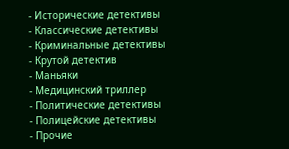- Исторические детективы
- Классические детективы
- Криминальные детективы
- Крутой детектив
- Маньяки
- Медицинский триллер
- Политические детективы
- Полицейские детективы
- Прочие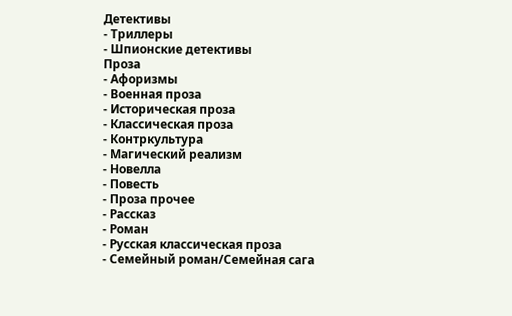Детективы
- Триллеры
- Шпионские детективы
Проза
- Афоризмы
- Военная проза
- Историческая проза
- Классическая проза
- Контркультура
- Магический реализм
- Новелла
- Повесть
- Проза прочее
- Рассказ
- Роман
- Русская классическая проза
- Семейный роман/Семейная сага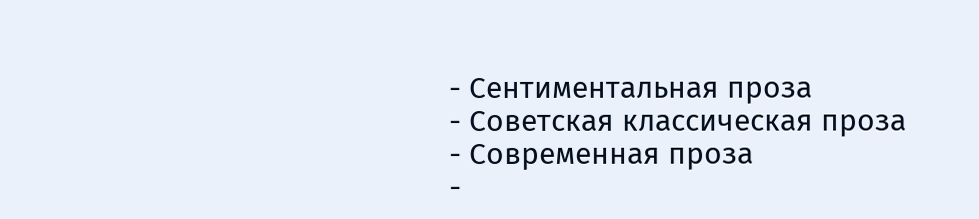- Сентиментальная проза
- Советская классическая проза
- Современная проза
-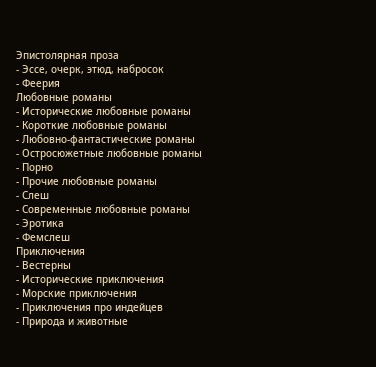Эпистолярная проза
- Эссе, очерк, этюд, набросок
- Феерия
Любовные романы
- Исторические любовные романы
- Короткие любовные романы
- Любовно-фантастические романы
- Остросюжетные любовные романы
- Порно
- Прочие любовные романы
- Слеш
- Современные любовные романы
- Эротика
- Фемслеш
Приключения
- Вестерны
- Исторические приключения
- Морские приключения
- Приключения про индейцев
- Природа и животные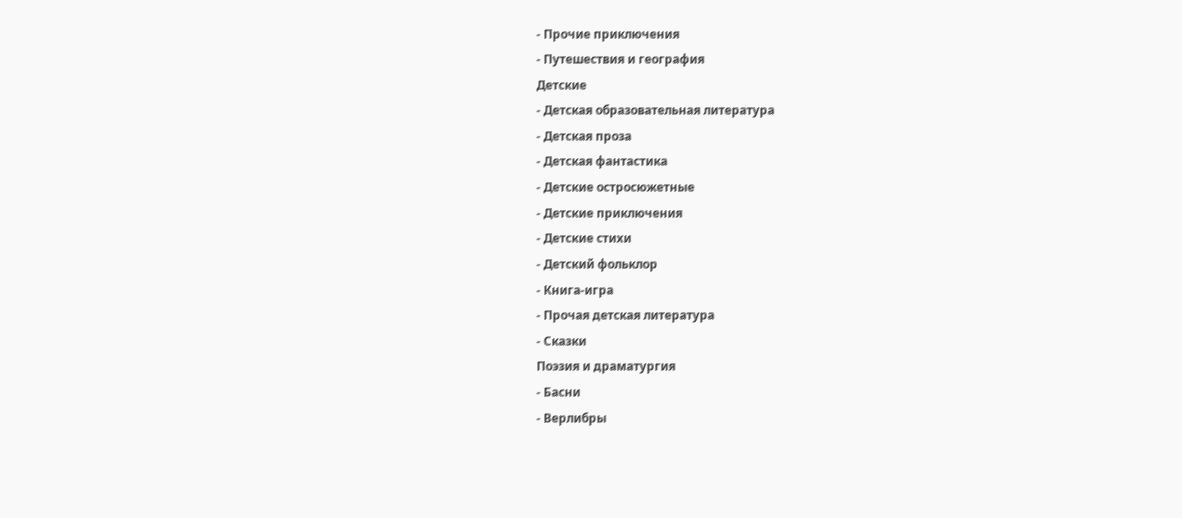- Прочие приключения
- Путешествия и география
Детские
- Детская образовательная литература
- Детская проза
- Детская фантастика
- Детские остросюжетные
- Детские приключения
- Детские стихи
- Детский фольклор
- Книга-игра
- Прочая детская литература
- Сказки
Поэзия и драматургия
- Басни
- Верлибры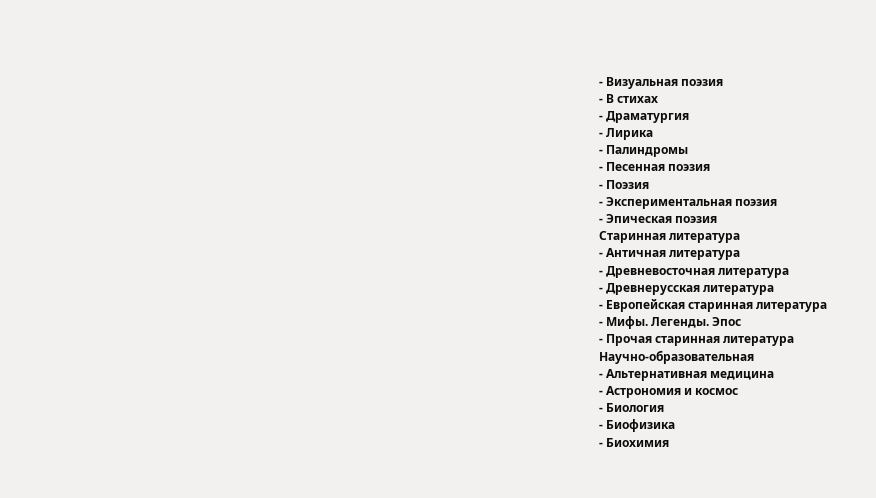- Визуальная поэзия
- В стихах
- Драматургия
- Лирика
- Палиндромы
- Песенная поэзия
- Поэзия
- Экспериментальная поэзия
- Эпическая поэзия
Старинная литература
- Античная литература
- Древневосточная литература
- Древнерусская литература
- Европейская старинная литература
- Мифы. Легенды. Эпос
- Прочая старинная литература
Научно-образовательная
- Альтернативная медицина
- Астрономия и космос
- Биология
- Биофизика
- Биохимия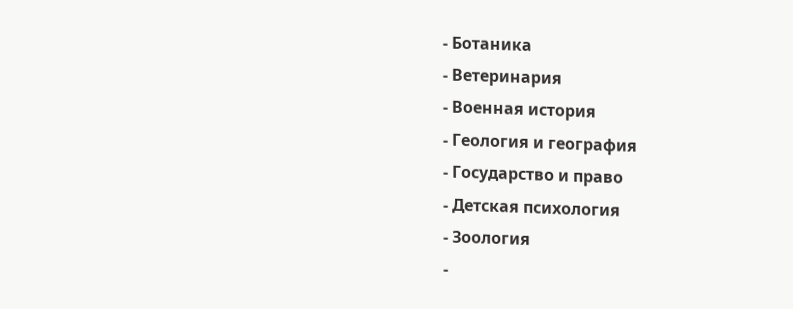- Ботаника
- Ветеринария
- Военная история
- Геология и география
- Государство и право
- Детская психология
- Зоология
-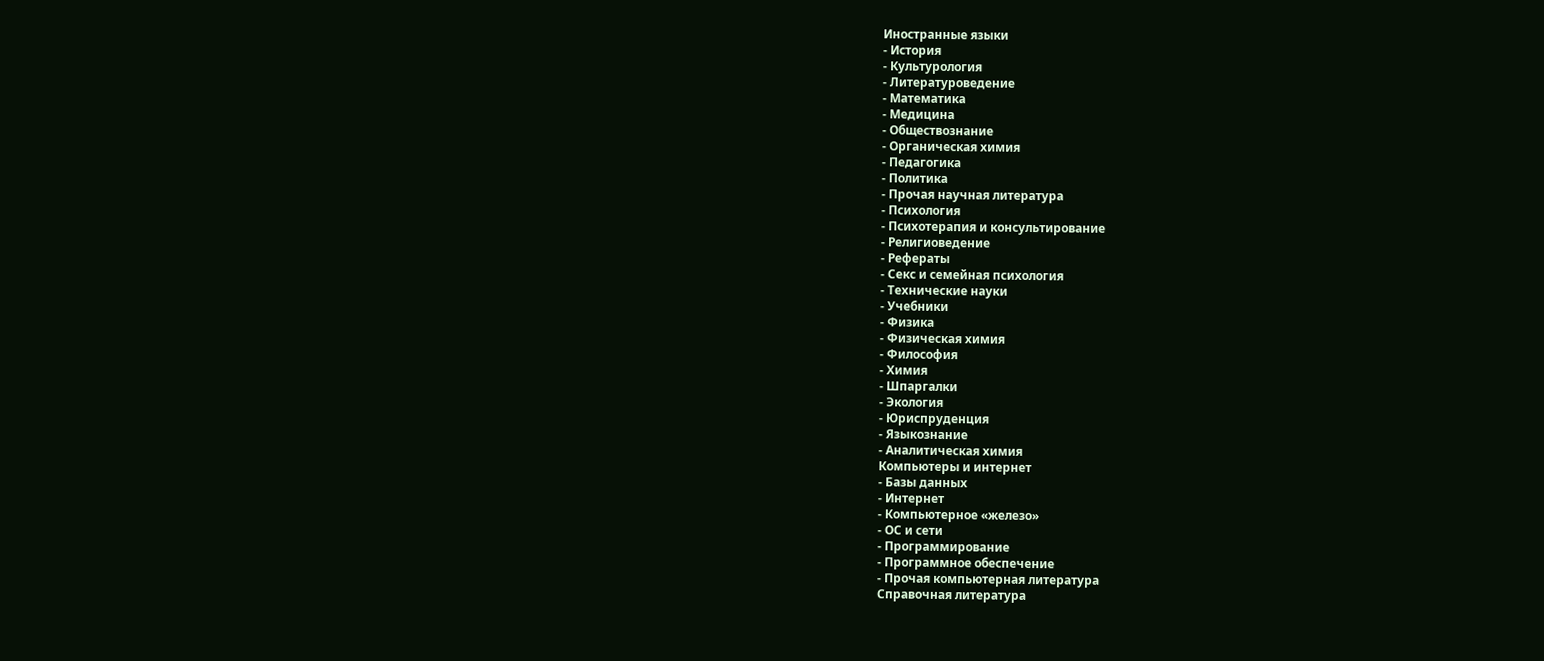Иностранные языки
- История
- Культурология
- Литературоведение
- Математика
- Медицина
- Обществознание
- Органическая химия
- Педагогика
- Политика
- Прочая научная литература
- Психология
- Психотерапия и консультирование
- Религиоведение
- Рефераты
- Секс и семейная психология
- Технические науки
- Учебники
- Физика
- Физическая химия
- Философия
- Химия
- Шпаргалки
- Экология
- Юриспруденция
- Языкознание
- Аналитическая химия
Компьютеры и интернет
- Базы данных
- Интернет
- Компьютерное «железо»
- ОС и сети
- Программирование
- Программное обеспечение
- Прочая компьютерная литература
Справочная литература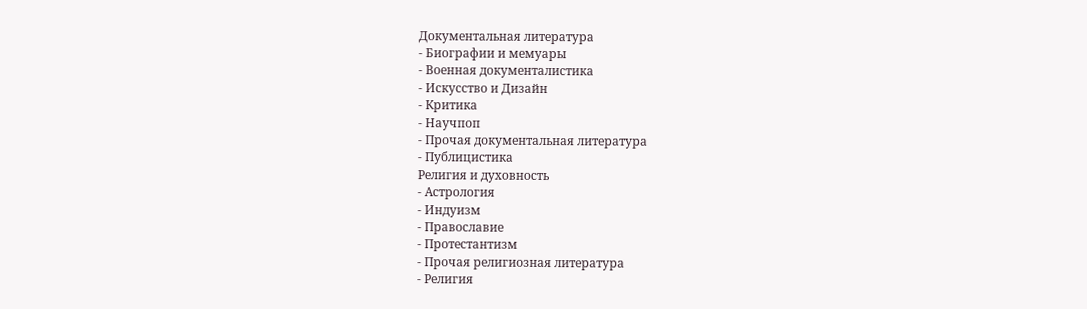Документальная литература
- Биографии и мемуары
- Военная документалистика
- Искусство и Дизайн
- Критика
- Научпоп
- Прочая документальная литература
- Публицистика
Религия и духовность
- Астрология
- Индуизм
- Православие
- Протестантизм
- Прочая религиозная литература
- Религия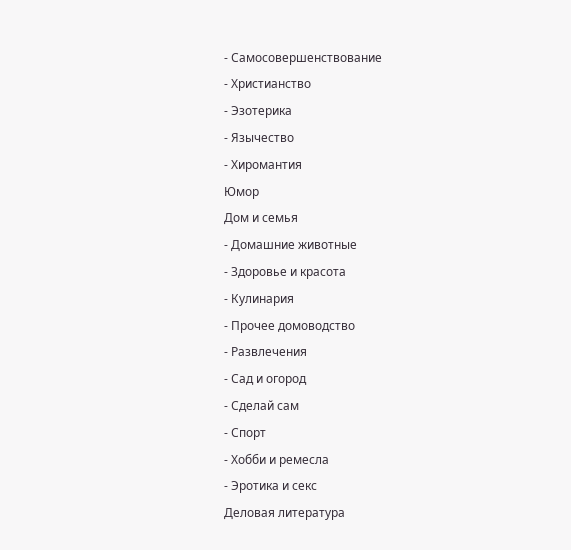- Самосовершенствование
- Христианство
- Эзотерика
- Язычество
- Хиромантия
Юмор
Дом и семья
- Домашние животные
- Здоровье и красота
- Кулинария
- Прочее домоводство
- Развлечения
- Сад и огород
- Сделай сам
- Спорт
- Хобби и ремесла
- Эротика и секс
Деловая литература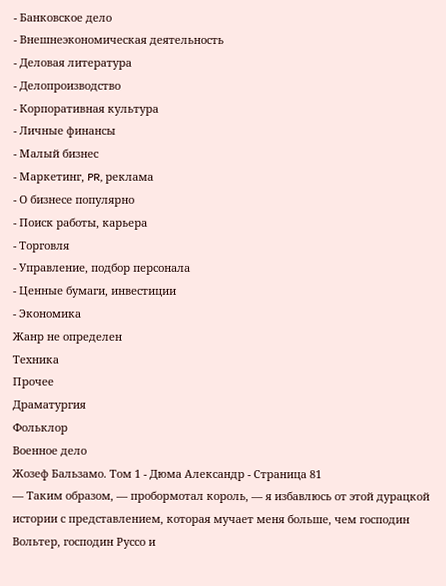- Банковское дело
- Внешнеэкономическая деятельность
- Деловая литература
- Делопроизводство
- Корпоративная культура
- Личные финансы
- Малый бизнес
- Маркетинг, PR, реклама
- О бизнесе популярно
- Поиск работы, карьера
- Торговля
- Управление, подбор персонала
- Ценные бумаги, инвестиции
- Экономика
Жанр не определен
Техника
Прочее
Драматургия
Фольклор
Военное дело
Жозеф Бальзамо. Том 1 - Дюма Александр - Страница 81
— Таким образом, — пробормотал король, — я избавлюсь от этой дурацкой истории с представлением, которая мучает меня больше, чем господин Вольтер, господин Руссо и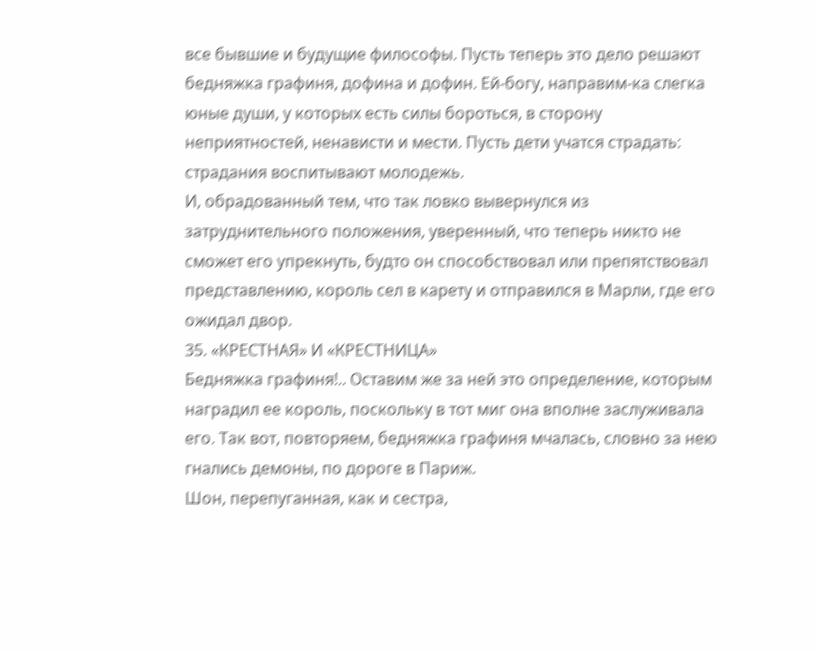все бывшие и будущие философы. Пусть теперь это дело решают бедняжка графиня, дофина и дофин. Ей-богу, направим-ка слегка юные души, у которых есть силы бороться, в сторону неприятностей, ненависти и мести. Пусть дети учатся страдать: страдания воспитывают молодежь.
И, обрадованный тем, что так ловко вывернулся из затруднительного положения, уверенный, что теперь никто не сможет его упрекнуть, будто он способствовал или препятствовал представлению, король сел в карету и отправился в Марли, где его ожидал двор.
35. «КРЕСТНАЯ» И «КРЕСТНИЦА»
Бедняжка графиня!.. Оставим же за ней это определение, которым наградил ее король, поскольку в тот миг она вполне заслуживала его. Так вот, повторяем, бедняжка графиня мчалась, словно за нею гнались демоны, по дороге в Париж.
Шон, перепуганная, как и сестра,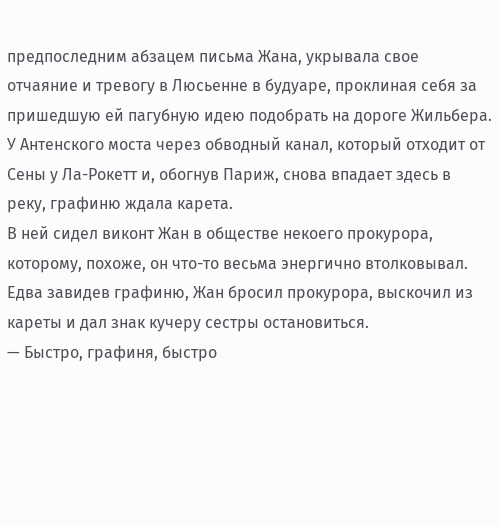предпоследним абзацем письма Жана, укрывала свое отчаяние и тревогу в Люсьенне в будуаре, проклиная себя за пришедшую ей пагубную идею подобрать на дороге Жильбера.
У Антенского моста через обводный канал, который отходит от Сены у Ла-Рокетт и, обогнув Париж, снова впадает здесь в реку, графиню ждала карета.
В ней сидел виконт Жан в обществе некоего прокурора, которому, похоже, он что-то весьма энергично втолковывал.
Едва завидев графиню, Жан бросил прокурора, выскочил из кареты и дал знак кучеру сестры остановиться.
— Быстро, графиня, быстро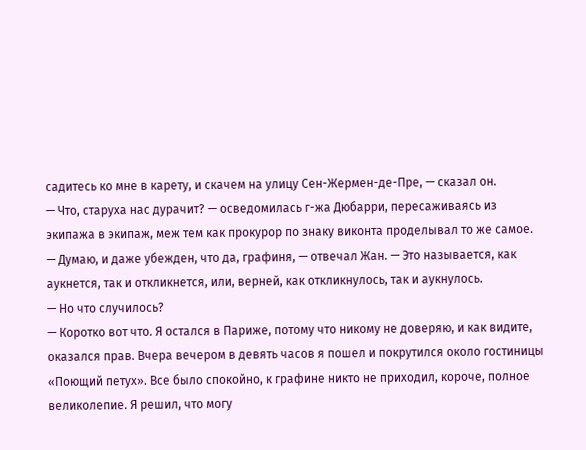садитесь ко мне в карету, и скачем на улицу Сен-Жермен-де-Пре, — сказал он.
— Что, старуха нас дурачит? — осведомилась г-жа Дюбарри, пересаживаясь из экипажа в экипаж, меж тем как прокурор по знаку виконта проделывал то же самое.
— Думаю, и даже убежден, что да, графиня, — отвечал Жан. — Это называется, как аукнется, так и откликнется, или, верней, как откликнулось, так и аукнулось.
— Но что случилось?
— Коротко вот что. Я остался в Париже, потому что никому не доверяю, и как видите, оказался прав. Вчера вечером в девять часов я пошел и покрутился около гостиницы «Поющий петух». Все было спокойно, к графине никто не приходил, короче, полное великолепие. Я решил, что могу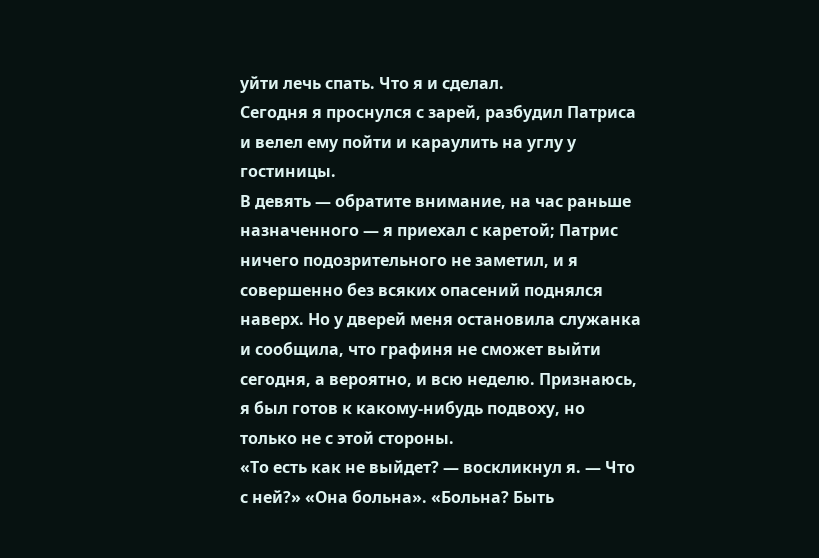уйти лечь спать. Что я и сделал.
Сегодня я проснулся с зарей, разбудил Патриса и велел ему пойти и караулить на углу у гостиницы.
В девять — обратите внимание, на час раньше назначенного — я приехал с каретой; Патрис ничего подозрительного не заметил, и я совершенно без всяких опасений поднялся наверх. Но у дверей меня остановила служанка и сообщила, что графиня не сможет выйти сегодня, а вероятно, и всю неделю. Признаюсь, я был готов к какому-нибудь подвоху, но только не с этой стороны.
«То есть как не выйдет? — воскликнул я. — Что с ней?» «Она больна». «Больна? Быть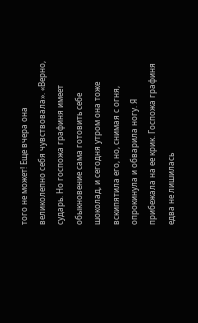того не может! Еще вчера она великолепно себя чувствовала». «Верно, сударь. Но госпожа графиня имеет обыкновение сама готовить себе шоколад, и сегодня утром она тоже вскипятила его, но, снимая с огня, опрокинула и обварила ногу. Я прибежала на ее крик. Госпожа графиня едва не лишилась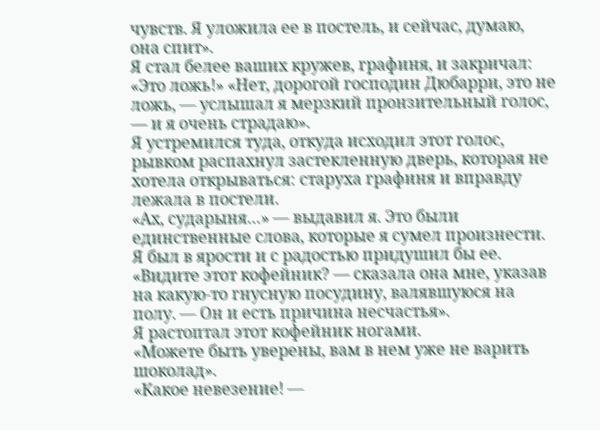чувств. Я уложила ее в постель, и сейчас, думаю, она спит».
Я стал белее ваших кружев, графиня, и закричал: «Это ложь!» «Нет, дорогой господин Дюбарри, это не ложь, — услышал я мерзкий пронзительный голос, — и я очень страдаю».
Я устремился туда, откуда исходил этот голос, рывком распахнул застекленную дверь, которая не хотела открываться: старуха графиня и вправду лежала в постели.
«Ах, сударыня…» — выдавил я. Это были единственные слова, которые я сумел произнести. Я был в ярости и с радостью придушил бы ее.
«Видите этот кофейник? — сказала она мне, указав на какую-то гнусную посудину, валявшуюся на полу. — Он и есть причина несчастья».
Я растоптал этот кофейник ногами.
«Можете быть уверены, вам в нем уже не варить шоколад».
«Какое невезение! —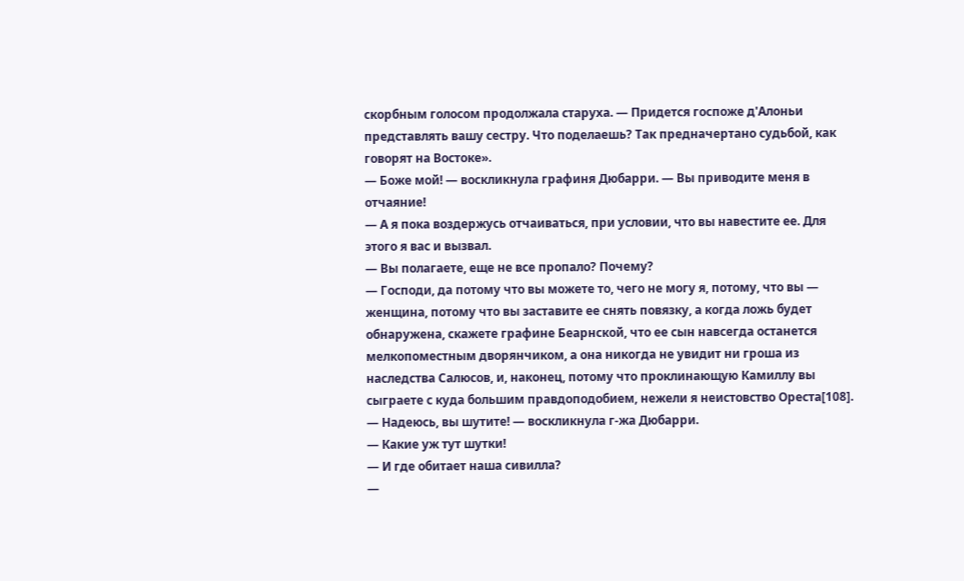скорбным голосом продолжала старуха. — Придется госпоже д'Алоньи представлять вашу сестру. Что поделаешь? Так предначертано судьбой, как говорят на Востоке».
— Боже мой! — воскликнула графиня Дюбарри. — Вы приводите меня в отчаяние!
— А я пока воздержусь отчаиваться, при условии, что вы навестите ее. Для этого я вас и вызвал.
— Вы полагаете, еще не все пропало? Почему?
— Господи, да потому что вы можете то, чего не могу я, потому, что вы — женщина, потому что вы заставите ее снять повязку, а когда ложь будет обнаружена, скажете графине Беарнской, что ее сын навсегда останется мелкопоместным дворянчиком, а она никогда не увидит ни гроша из наследства Салюсов, и, наконец, потому что проклинающую Камиллу вы сыграете с куда большим правдоподобием, нежели я неистовство Ореста[108].
— Надеюсь, вы шутите! — воскликнула г-жа Дюбарри.
— Какие уж тут шутки!
— И где обитает наша сивилла?
—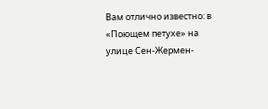Вам отлично известно: в «Поющем петухе» на улице Сен-Жермен-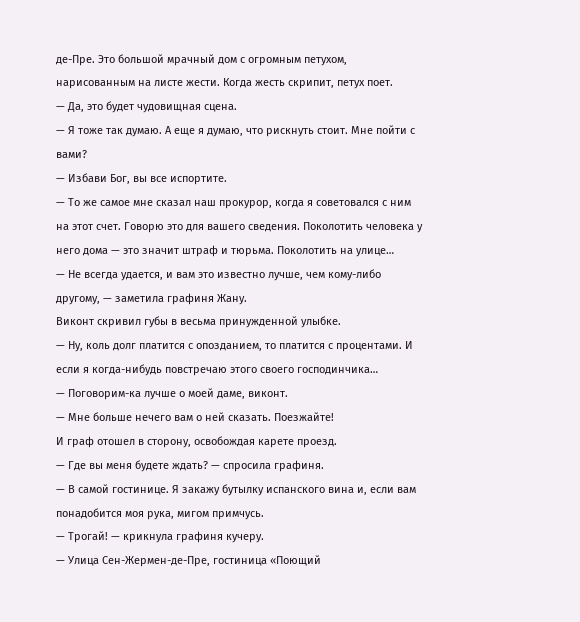де-Пре. Это большой мрачный дом с огромным петухом, нарисованным на листе жести. Когда жесть скрипит, петух поет.
— Да, это будет чудовищная сцена.
— Я тоже так думаю. А еще я думаю, что рискнуть стоит. Мне пойти с вами?
— Избави Бог, вы все испортите.
— То же самое мне сказал наш прокурор, когда я советовался с ним на этот счет. Говорю это для вашего сведения. Поколотить человека у него дома — это значит штраф и тюрьма. Поколотить на улице…
— Не всегда удается, и вам это известно лучше, чем кому-либо другому, — заметила графиня Жану.
Виконт скривил губы в весьма принужденной улыбке.
— Ну, коль долг платится с опозданием, то платится с процентами. И если я когда-нибудь повстречаю этого своего господинчика…
— Поговорим-ка лучше о моей даме, виконт.
— Мне больше нечего вам о ней сказать. Поезжайте!
И граф отошел в сторону, освобождая карете проезд.
— Где вы меня будете ждать? — спросила графиня.
— В самой гостинице. Я закажу бутылку испанского вина и, если вам понадобится моя рука, мигом примчусь.
— Трогай! — крикнула графиня кучеру.
— Улица Сен-Жермен-де-Пре, гостиница «Поющий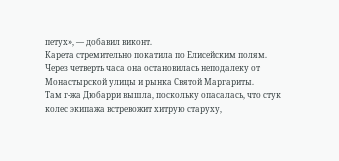петух», — добавил виконт.
Карета стремительно покатила по Елисейским полям.
Через четверть часа она остановилась неподалеку от Монастырской улицы и рынка Святой Маргариты.
Там г-жа Дюбарри вышла, поскольку опасалась, что стук колес экипажа встревожит хитрую старуху,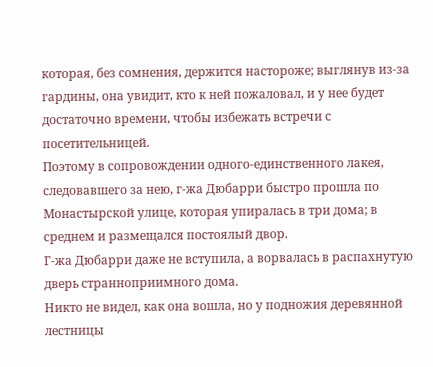которая, без сомнения, держится настороже; выглянув из-за гардины, она увидит, кто к ней пожаловал, и у нее будет достаточно времени, чтобы избежать встречи с посетительницей.
Поэтому в сопровождении одного-единственного лакея, следовавшего за нею, г-жа Дюбарри быстро прошла по Монастырской улице, которая упиралась в три дома; в среднем и размещался постоялый двор.
Г-жа Дюбарри даже не вступила, а ворвалась в распахнутую дверь странноприимного дома.
Никто не видел, как она вошла, но у подножия деревянной лестницы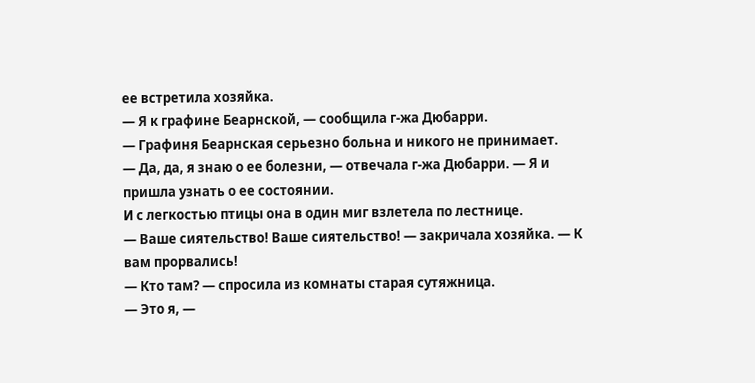ее встретила хозяйка.
— Я к графине Беарнской, — сообщила г-жа Дюбарри.
— Графиня Беарнская серьезно больна и никого не принимает.
— Да, да, я знаю о ее болезни, — отвечала г-жа Дюбарри. — Я и пришла узнать о ее состоянии.
И с легкостью птицы она в один миг взлетела по лестнице.
— Ваше сиятельство! Ваше сиятельство! — закричала хозяйка. — К вам прорвались!
— Кто там? — спросила из комнаты старая сутяжница.
— Это я, —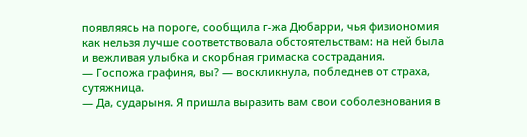появляясь на пороге, сообщила г-жа Дюбарри, чья физиономия как нельзя лучше соответствовала обстоятельствам: на ней была и вежливая улыбка и скорбная гримаска сострадания.
— Госпожа графиня, вы? — воскликнула, побледнев от страха, сутяжница.
— Да, сударыня. Я пришла выразить вам свои соболезнования в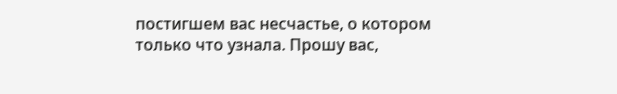постигшем вас несчастье, о котором только что узнала. Прошу вас,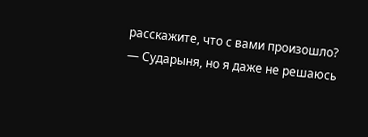расскажите, что с вами произошло?
— Сударыня, но я даже не решаюсь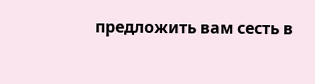предложить вам сесть в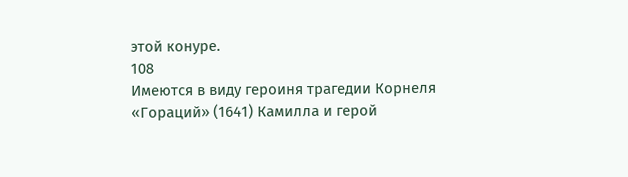этой конуре.
108
Имеются в виду героиня трагедии Корнеля «Гораций» (1641) Камилла и герой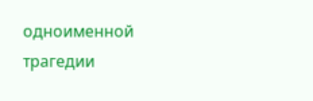одноименной трагедии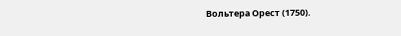Вольтера Орест (1750).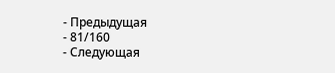- Предыдущая
- 81/160
- Следующая